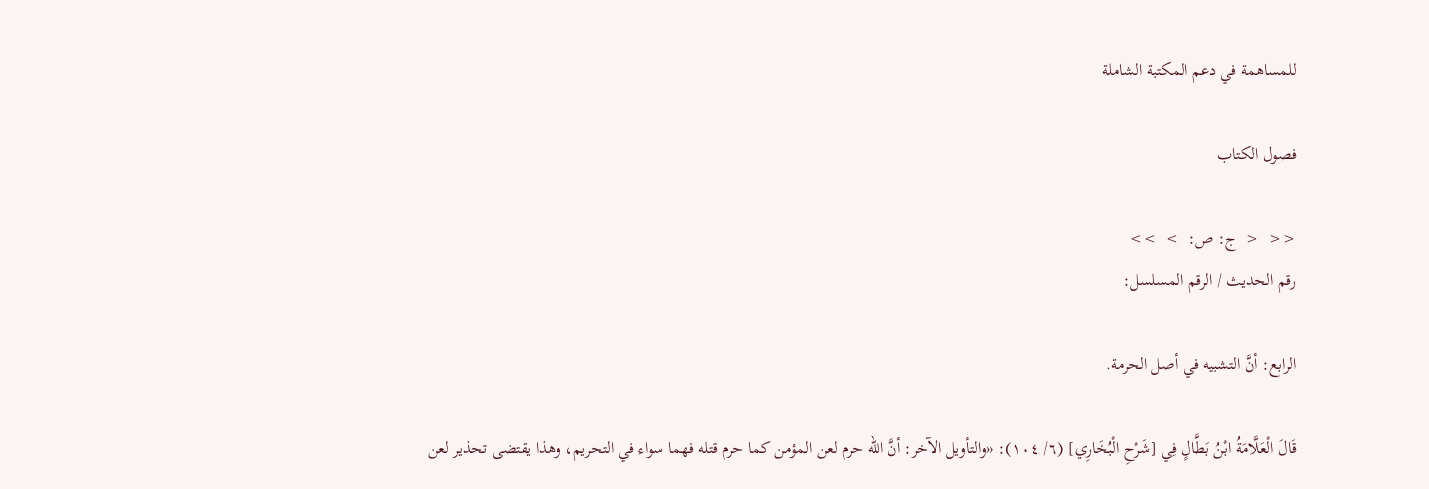للمساهمة في دعم المكتبة الشاملة

فصول الكتاب

<<  <  ج: ص:  >  >>
رقم الحديث / الرقم المسلسل:

الرابع: أنَّ التشبيه في أصل الحرمة.

قَالَ الْعَلَّامَةُ ابْنُ بَطَّالٍ فِي [شَرْحِ الْبُخَارِي] (٦/ ١٠٤): «والتأويل الآخر: أنَّ الله حرم لعن المؤمن كما حرم قتله فهما سواء في التحريم، وهذا يقتضى تحذير لعن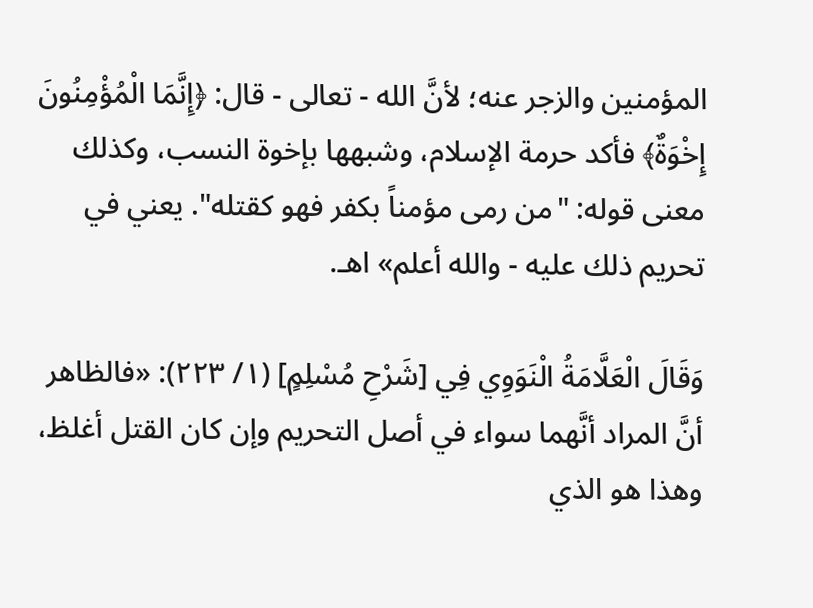المؤمنين والزجر عنه؛ لأنَّ الله - تعالى - قال: ﴿إِنَّمَا الْمُؤْمِنُونَ إِخْوَةٌ﴾ فأكد حرمة الإسلام، وشبهها بإخوة النسب، وكذلك معنى قوله: "من رمى مؤمناً بكفر فهو كقتله". يعني في تحريم ذلك عليه - والله أعلم» اهـ.

وَقَالَ الْعَلَّامَةُ الْنَوَوِي فِي [شَرْحِ مُسْلِمٍ] (١/ ٢٢٣): «فالظاهر أنَّ المراد أنَّهما سواء في أصل التحريم وإن كان القتل أغلظ، وهذا هو الذي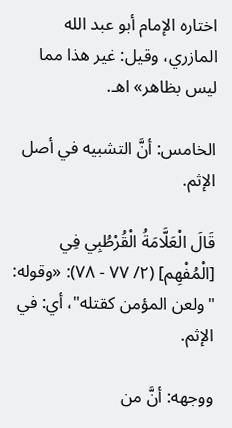اختاره الإمام أبو عبد الله المازري، وقيل: غير هذا مما ليس بظاهر» اهـ.

الخامس: أنَّ التشبيه في أصل الإثم.

قَالَ الْعَلَّامَةُ الْقُرْطُبِي فِي [الْمُفْهِم] (٢/ ٧٧ - ٧٨): «وقوله: "ولعن المؤمن كقتله"، أي: في الإثم.

ووجهه: أنَّ من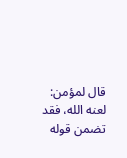قال لمؤمن: لعنه الله، فقد تضمن قوله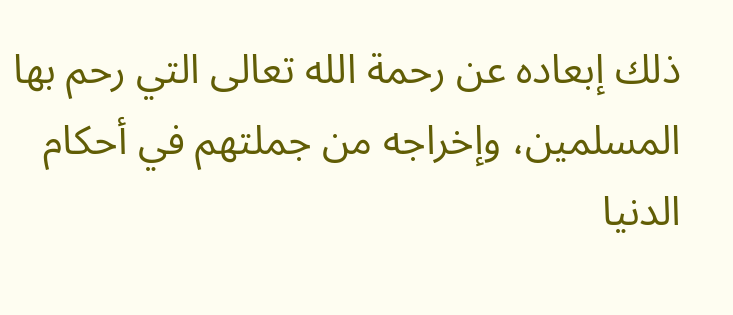ذلك إبعاده عن رحمة الله تعالى التي رحم بها المسلمين، وإخراجه من جملتهم في أحكام الدنيا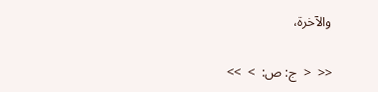والآخرة،

<<  <  ج: ص:  >  >>